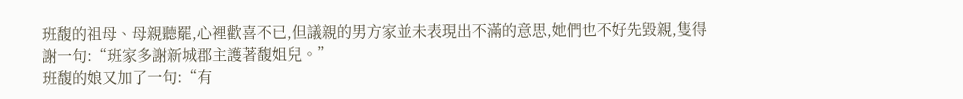班馥的祖母、母親聽罷,心裡歡喜不已,但議親的男方家並未表現出不滿的意思,她們也不好先毀親,隻得謝一句:“班家多謝新城郡主護著馥姐兒。”
班馥的娘又加了一句:“有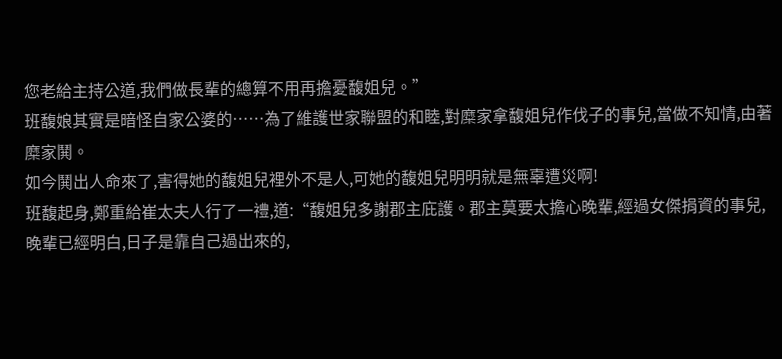您老給主持公道,我們做長輩的總算不用再擔憂馥姐兒。”
班馥娘其實是暗怪自家公婆的……為了維護世家聯盟的和睦,對糜家拿馥姐兒作伐子的事兒,當做不知情,由著糜家鬨。
如今鬨出人命來了,害得她的馥姐兒裡外不是人,可她的馥姐兒明明就是無辜遭災啊!
班馥起身,鄭重給崔太夫人行了一禮,道:“馥姐兒多謝郡主庇護。郡主莫要太擔心晚輩,經過女傑捐資的事兒,晚輩已經明白,日子是靠自己過出來的,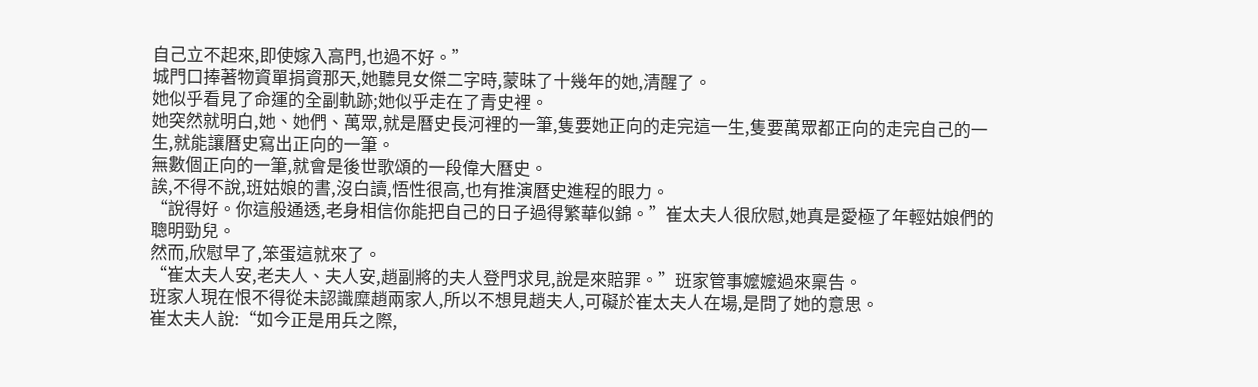自己立不起來,即使嫁入高門,也過不好。”
城門口捧著物資單捐資那天,她聽見女傑二字時,蒙昧了十幾年的她,清醒了。
她似乎看見了命運的全副軌跡;她似乎走在了青史裡。
她突然就明白,她、她們、萬眾,就是曆史長河裡的一筆,隻要她正向的走完這一生,隻要萬眾都正向的走完自己的一生,就能讓曆史寫出正向的一筆。
無數個正向的一筆,就會是後世歌頌的一段偉大曆史。
誒,不得不說,班姑娘的書,沒白讀,悟性很高,也有推演曆史進程的眼力。
“說得好。你這般通透,老身相信你能把自己的日子過得繁華似錦。”崔太夫人很欣慰,她真是愛極了年輕姑娘們的聰明勁兒。
然而,欣慰早了,笨蛋這就來了。
“崔太夫人安,老夫人、夫人安,趙副將的夫人登門求見,說是來賠罪。”班家管事嬤嬤過來稟告。
班家人現在恨不得從未認識糜趙兩家人,所以不想見趙夫人,可礙於崔太夫人在場,是問了她的意思。
崔太夫人說:“如今正是用兵之際,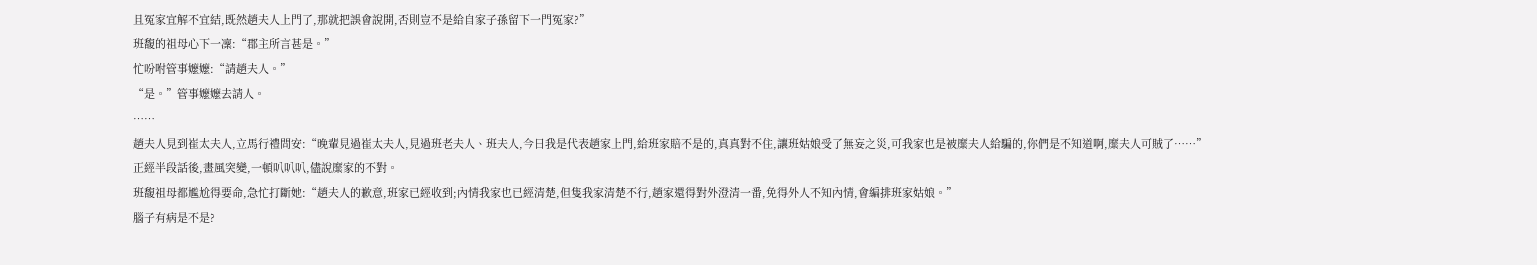且冤家宜解不宜結,既然趙夫人上門了,那就把誤會說開,否則豈不是給自家子孫留下一門冤家?”
班馥的祖母心下一凜:“郡主所言甚是。”
忙吩咐管事嬤嬤:“請趙夫人。”
“是。”管事嬤嬤去請人。
……
趙夫人見到崔太夫人,立馬行禮問安:“晚輩見過崔太夫人,見過班老夫人、班夫人,今日我是代表趙家上門,給班家賠不是的,真真對不住,讓班姑娘受了無妄之災,可我家也是被糜夫人給騙的,你們是不知道啊,糜夫人可賊了……”
正經半段話後,畫風突變,一頓叭叭叭,儘說糜家的不對。
班馥祖母都尷尬得要命,急忙打斷她:“趙夫人的歉意,班家已經收到;內情我家也已經清楚,但隻我家清楚不行,趙家還得對外澄清一番,免得外人不知內情,會編排班家姑娘。”
腦子有病是不是?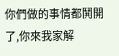你們做的事情都鬨開了,你來我家解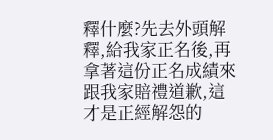釋什麼?先去外頭解釋,給我家正名後,再拿著這份正名成績來跟我家賠禮道歉,這才是正經解怨的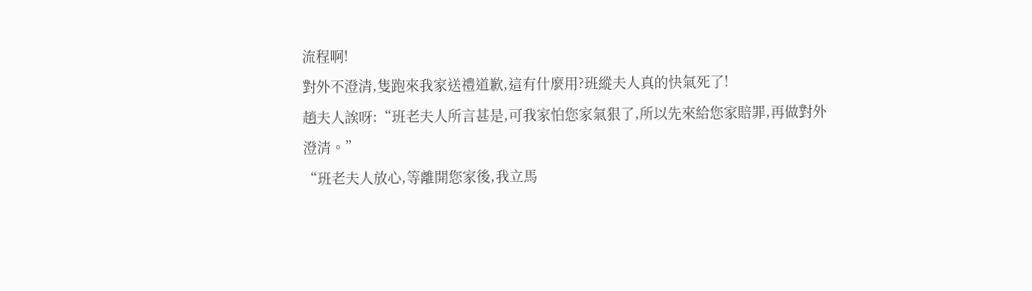流程啊!
對外不澄清,隻跑來我家送禮道歉,這有什麼用?班縱夫人真的快氣死了!
趙夫人誒呀:“班老夫人所言甚是,可我家怕您家氣狠了,所以先來給您家賠罪,再做對外澄清。”
“班老夫人放心,等離開您家後,我立馬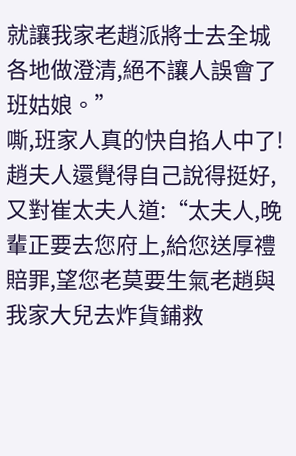就讓我家老趙派將士去全城各地做澄清,絕不讓人誤會了班姑娘。”
嘶,班家人真的快自掐人中了!
趙夫人還覺得自己說得挺好,又對崔太夫人道:“太夫人,晚輩正要去您府上,給您送厚禮賠罪,望您老莫要生氣老趙與我家大兒去炸貨鋪救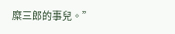糜三郎的事兒。”